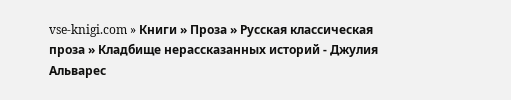vse-knigi.com » Книги » Проза » Русская классическая проза » Кладбище нерассказанных историй - Джулия Альварес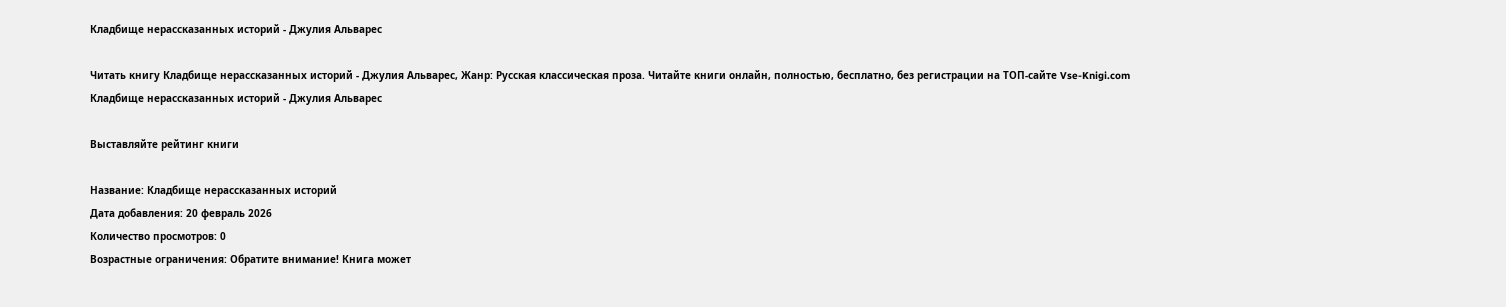Кладбище нерассказанных историй - Джулия Альварес

Читать книгу Кладбище нерассказанных историй - Джулия Альварес, Жанр: Русская классическая проза. Читайте книги онлайн, полностью, бесплатно, без регистрации на ТОП-сайте Vse-Knigi.com
Кладбище нерассказанных историй - Джулия Альварес

Выставляйте рейтинг книги

Название: Кладбище нерассказанных историй
Дата добавления: 20 февраль 2026
Количество просмотров: 0
Возрастные ограничения: Обратите внимание! Книга может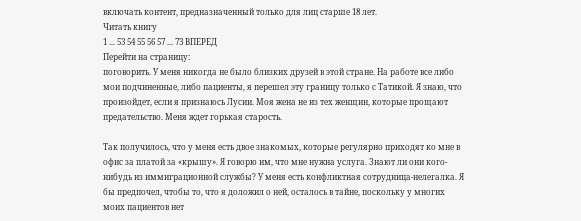включать контент, предназначенный только для лиц старше 18 лет.
Читать книгу
1 ... 53 54 55 56 57 ... 73 ВПЕРЕД
Перейти на страницу:
поговорить. У меня никогда не было близких друзей в этой стране. На работе все либо мои подчиненные, либо пациенты, я перешел эту границу только с Татикой. Я знаю, что произойдет, если я признаюсь Лусии. Моя жена не из тех женщин, которые прощают предательство. Меня ждет горькая старость.

Так получилось, что у меня есть двое знакомых, которые регулярно приходят ко мне в офис за платой за «крышу». Я говорю им, что мне нужна услуга. Знают ли они кого-нибудь из иммиграционной службы? У меня есть конфликтная сотрудница-нелегалка. Я бы предпочел, чтобы то, что я доложил о ней, осталось в тайне, поскольку у многих моих пациентов нет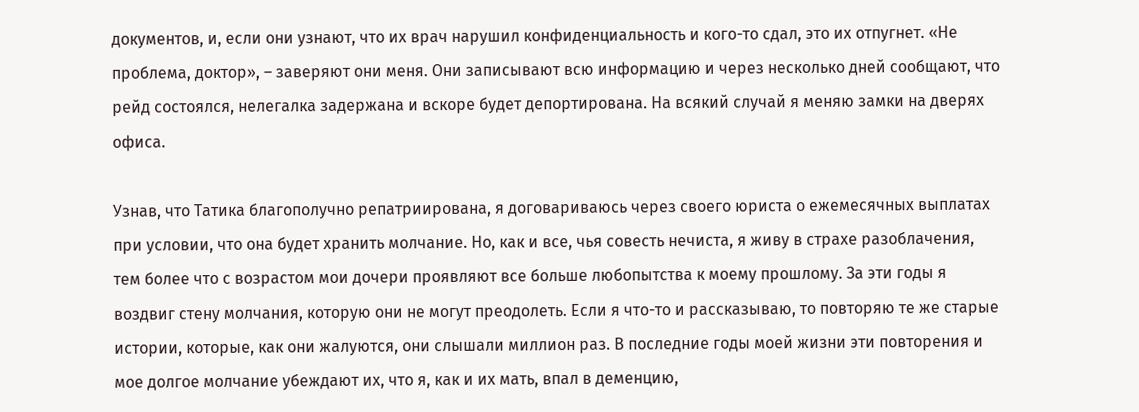документов, и, если они узнают, что их врач нарушил конфиденциальность и кого-то сдал, это их отпугнет. «Не проблема, доктор», – заверяют они меня. Они записывают всю информацию и через несколько дней сообщают, что рейд состоялся, нелегалка задержана и вскоре будет депортирована. На всякий случай я меняю замки на дверях офиса.

Узнав, что Татика благополучно репатриирована, я договариваюсь через своего юриста о ежемесячных выплатах при условии, что она будет хранить молчание. Но, как и все, чья совесть нечиста, я живу в страхе разоблачения, тем более что с возрастом мои дочери проявляют все больше любопытства к моему прошлому. За эти годы я воздвиг стену молчания, которую они не могут преодолеть. Если я что-то и рассказываю, то повторяю те же старые истории, которые, как они жалуются, они слышали миллион раз. В последние годы моей жизни эти повторения и мое долгое молчание убеждают их, что я, как и их мать, впал в деменцию,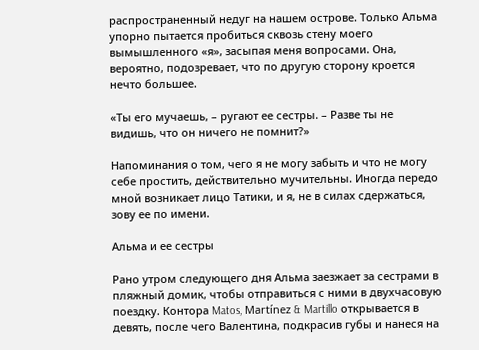распространенный недуг на нашем острове. Только Альма упорно пытается пробиться сквозь стену моего вымышленного «я», засыпая меня вопросами. Она, вероятно, подозревает, что по другую сторону кроется нечто большее.

«Ты его мучаешь, – ругают ее сестры. – Разве ты не видишь, что он ничего не помнит?»

Напоминания о том, чего я не могу забыть и что не могу себе простить, действительно мучительны. Иногда передо мной возникает лицо Татики, и я, не в силах сдержаться, зову ее по имени.

Альма и ее сестры

Рано утром следующего дня Альма заезжает за сестрами в пляжный домик, чтобы отправиться с ними в двухчасовую поездку. Контора Matos, Martínez & Martillo открывается в девять, после чего Валентина, подкрасив губы и нанеся на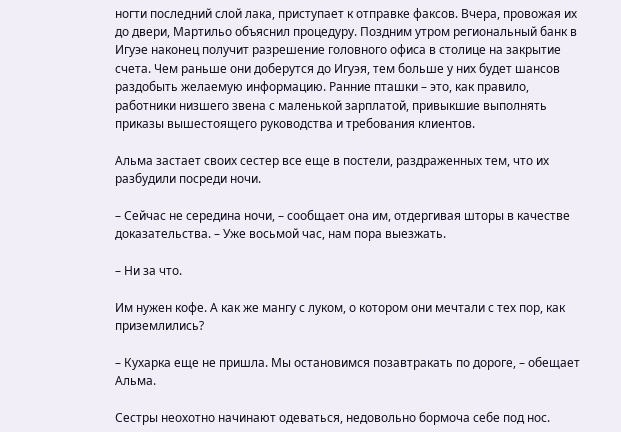ногти последний слой лака, приступает к отправке факсов. Вчера, провожая их до двери, Мартильо объяснил процедуру. Поздним утром региональный банк в Игуэе наконец получит разрешение головного офиса в столице на закрытие счета. Чем раньше они доберутся до Игуэя, тем больше у них будет шансов раздобыть желаемую информацию. Ранние пташки – это, как правило, работники низшего звена с маленькой зарплатой, привыкшие выполнять приказы вышестоящего руководства и требования клиентов.

Альма застает своих сестер все еще в постели, раздраженных тем, что их разбудили посреди ночи.

– Сейчас не середина ночи, – сообщает она им, отдергивая шторы в качестве доказательства. – Уже восьмой час, нам пора выезжать.

– Ни за что.

Им нужен кофе. А как же мангу с луком, о котором они мечтали с тех пор, как приземлились?

– Кухарка еще не пришла. Мы остановимся позавтракать по дороге, – обещает Альма.

Сестры неохотно начинают одеваться, недовольно бормоча себе под нос.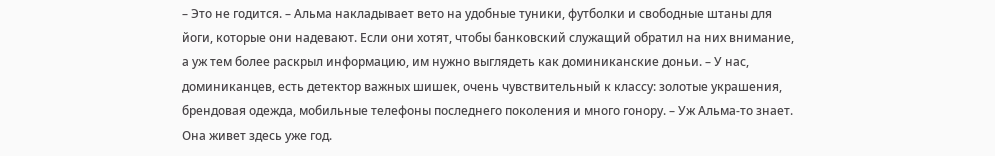– Это не годится. – Альма накладывает вето на удобные туники, футболки и свободные штаны для йоги, которые они надевают. Если они хотят, чтобы банковский служащий обратил на них внимание, а уж тем более раскрыл информацию, им нужно выглядеть как доминиканские доньи. – У нас, доминиканцев, есть детектор важных шишек, очень чувствительный к классу: золотые украшения, брендовая одежда, мобильные телефоны последнего поколения и много гонору. – Уж Альма-то знает. Она живет здесь уже год.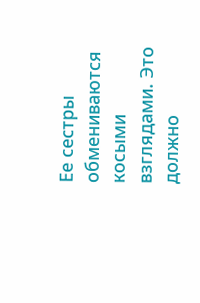Ее сестры обмениваются косыми взглядами. Это должно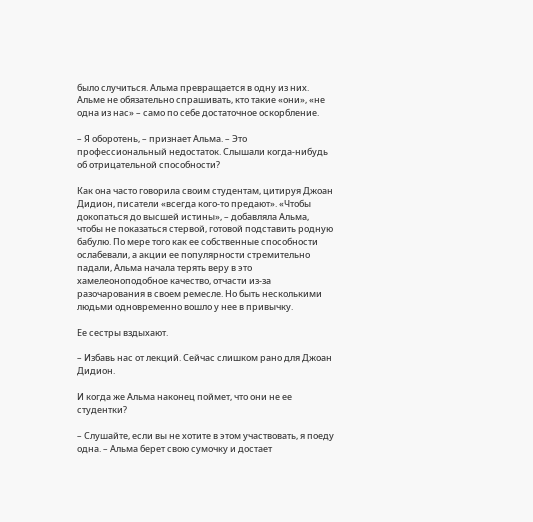было случиться. Альма превращается в одну из них. Альме не обязательно спрашивать, кто такие «они», «не одна из нас» – само по себе достаточное оскорбление.

– Я оборотень, – признает Альма. – Это профессиональный недостаток. Слышали когда-нибудь об отрицательной способности?

Как она часто говорила своим студентам, цитируя Джоан Дидион, писатели «всегда кого-то предают». «Чтобы докопаться до высшей истины», – добавляла Альма, чтобы не показаться стервой, готовой подставить родную бабулю. По мере того как ее собственные способности ослабевали, а акции ее популярности стремительно падали, Альма начала терять веру в это хамелеоноподобное качество, отчасти из-за разочарования в своем ремесле. Но быть несколькими людьми одновременно вошло у нее в привычку.

Ее сестры вздыхают.

– Избавь нас от лекций. Сейчас слишком рано для Джоан Дидион.

И когда же Альма наконец поймет, что они не ее студентки?

– Слушайте, если вы не хотите в этом участвовать, я поеду одна. – Альма берет свою сумочку и достает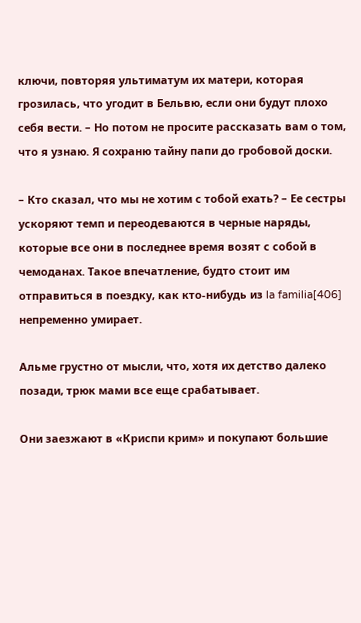ключи, повторяя ультиматум их матери, которая грозилась, что угодит в Бельвю, если они будут плохо себя вести. – Но потом не просите рассказать вам о том, что я узнаю. Я сохраню тайну папи до гробовой доски.

– Кто сказал, что мы не хотим с тобой ехать? – Ее сестры ускоряют темп и переодеваются в черные наряды, которые все они в последнее время возят с собой в чемоданах. Такое впечатление, будто стоит им отправиться в поездку, как кто-нибудь из la familia[406] непременно умирает.

Альме грустно от мысли, что, хотя их детство далеко позади, трюк мами все еще срабатывает.

Они заезжают в «Криспи крим» и покупают большие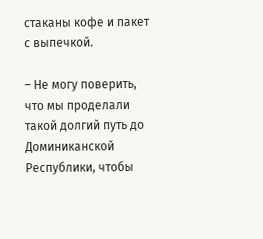стаканы кофе и пакет с выпечкой.

– Не могу поверить, что мы проделали такой долгий путь до Доминиканской Республики, чтобы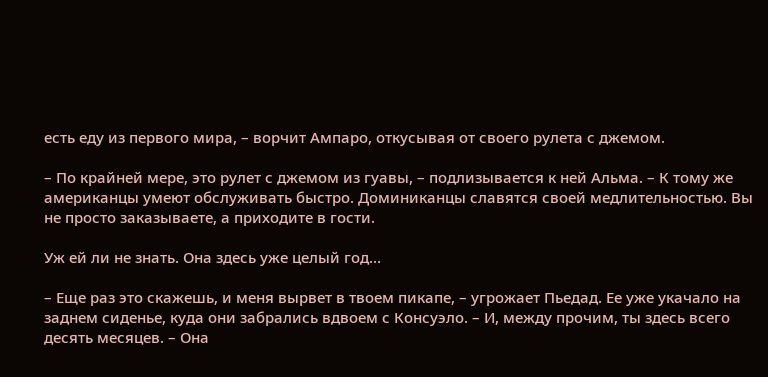есть еду из первого мира, – ворчит Ампаро, откусывая от своего рулета с джемом.

– По крайней мере, это рулет с джемом из гуавы, – подлизывается к ней Альма. – К тому же американцы умеют обслуживать быстро. Доминиканцы славятся своей медлительностью. Вы не просто заказываете, а приходите в гости.

Уж ей ли не знать. Она здесь уже целый год…

– Еще раз это скажешь, и меня вырвет в твоем пикапе, – угрожает Пьедад. Ее уже укачало на заднем сиденье, куда они забрались вдвоем с Консуэло. – И, между прочим, ты здесь всего десять месяцев. – Она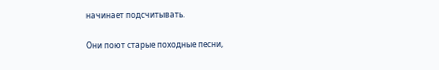начинает подсчитывать.

Они поют старые походные песни,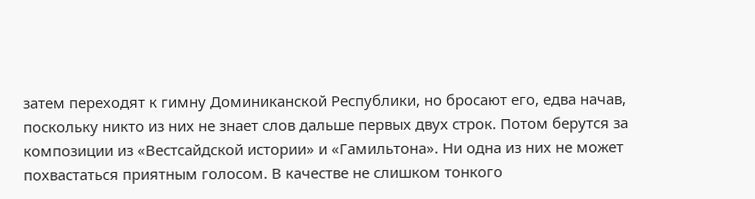затем переходят к гимну Доминиканской Республики, но бросают его, едва начав, поскольку никто из них не знает слов дальше первых двух строк. Потом берутся за композиции из «Вестсайдской истории» и «Гамильтона». Ни одна из них не может похвастаться приятным голосом. В качестве не слишком тонкого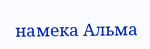намека Альма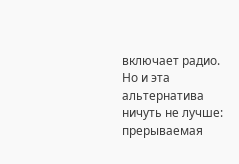включает радио. Но и эта альтернатива ничуть не лучше: прерываемая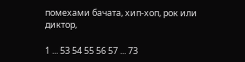помехами бачата, хип-хоп, рок или диктор,

1 ... 53 54 55 56 57 ... 73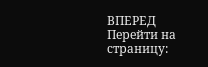ВПЕРЕД
Перейти на страницу: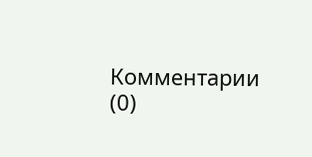Комментарии (0)